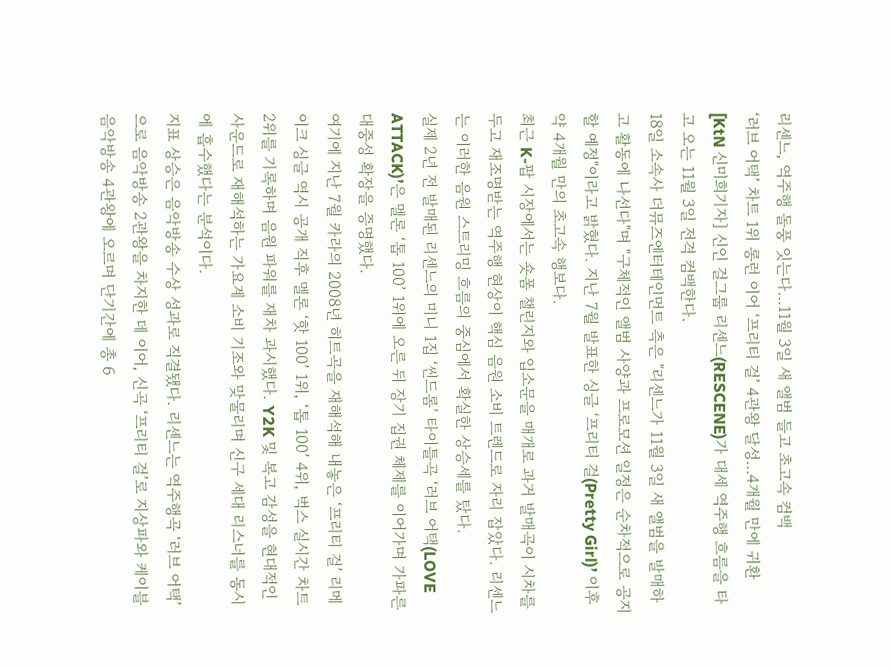리센느, 역주행 돌풍 잇는다…11월 3일 새 앨범 들고 초고속 컴백
‘러브 어택’ 차트 1위 롱런 이어 ‘프리티 걸’ 4관왕 달성…4개월 만에 귀환
[KtN 신미희기자] 신인 걸그룹 리센느(RESCENE)가 대세 역주행 흐름을 타고 오는 11월 3일 전격 컴백한다.
18일 소속사 더뮤즈엔터테인먼트 측은 "리센느가 11월 3일 새 앨범을 발매하고 활동에 나선다"며 "구체적인 앨범 사양과 프로모션 일정은 순차적으로 공지할 예정"이라고 밝혔다. 지난 7월 발표한 싱글 ‘프리티 걸(Pretty Girl)’ 이후 약 4개월 만의 초고속 행보다.
최근 K-팝 시장에서는 숏폼 챌린지와 입소문을 매개로 과거 발매곡이 시차를 두고 재조명받는 역주행 현상이 핵심 음원 소비 트렌드로 자리 잡았다. 리센느는 이러한 음원 스트리밍 흐름의 중심에서 확실한 상승세를 탔다.
실제 2년 전 발매된 리센느의 미니 1집 ‘씬드롬’ 타이틀곡 ‘러브 어택(LOVE ATTACK)’은 멜론 ‘톱 100’ 1위에 오른 뒤 장기 집권 체제를 이어가며 가파른 대중성 확장을 증명했다.
여기에 지난 7월 카라의 2008년 히트곡을 재해석해 내놓은 ‘프리티 걸’ 리메이크 싱글 역시 공개 직후 멜론 ‘핫 100’ 1위, ‘톱 100’ 4위, 벅스 실시간 차트 2위를 기록하며 음원 파워를 재차 과시했다. Y2K 및 복고 감성을 현대적인 사운드로 재해석하는 가요계 소비 기조와 맞물리며 신구 세대 리스너를 동시에 흡수했다는 분석이다.
지표 상승은 음악방송 수상 성과로 직결됐다. 리센느는 역주행곡 ‘러브 어택’으로 음악방송 2관왕을 차지한 데 이어, 신곡 ‘프리티 걸’로 지상파와 케이블 음악방송 4관왕에 오르며 단기간에 총 6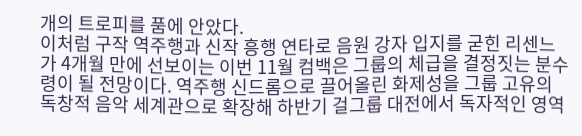개의 트로피를 품에 안았다.
이처럼 구작 역주행과 신작 흥행 연타로 음원 강자 입지를 굳힌 리센느가 4개월 만에 선보이는 이번 11월 컴백은 그룹의 체급을 결정짓는 분수령이 될 전망이다. 역주행 신드롬으로 끌어올린 화제성을 그룹 고유의 독창적 음악 세계관으로 확장해 하반기 걸그룹 대전에서 독자적인 영역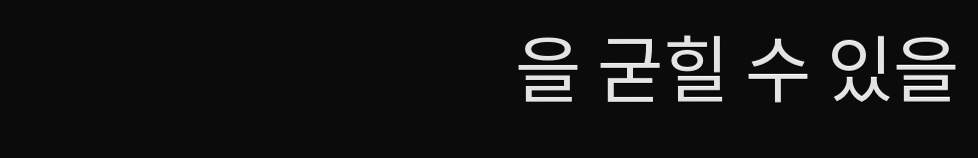을 굳힐 수 있을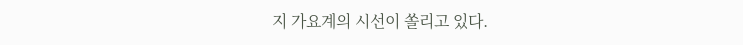지 가요계의 시선이 쏠리고 있다.